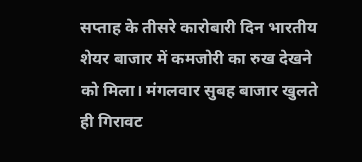सप्ताह के तीसरे कारोबारी दिन भारतीय शेयर बाजार में कमजोरी का रुख देखने को मिला। मंगलवार सुबह बाजार खुलते ही गिरावट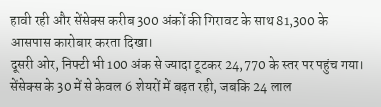हावी रही और सेंसेक्स करीब 300 अंकों की गिरावट के साथ 81,300 के आसपास कारोबार करता दिखा।
दूसरी ओर, निफ्टी भी 100 अंक से ज्यादा टूटकर 24,770 के स्तर पर पहुंच गया। सेंसेक्स के 30 में से केवल 6 शेयरों में बढ़त रही, जबकि 24 लाल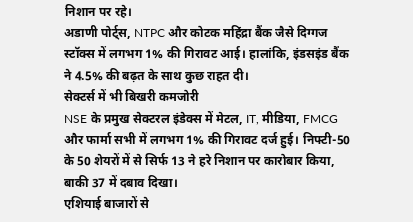निशान पर रहे।
अडाणी पोर्ट्स, NTPC और कोटक महिंद्रा बैंक जैसे दिग्गज स्टॉक्स में लगभग 1% की गिरावट आई। हालांकि, इंडसइंड बैंक ने 4.5% की बढ़त के साथ कुछ राहत दी।
सेक्टर्स में भी बिखरी कमजोरी
NSE के प्रमुख सेक्टरल इंडेक्स में मेटल, IT, मीडिया, FMCG और फार्मा सभी में लगभग 1% की गिरावट दर्ज हुई। निफ्टी-50 के 50 शेयरों में से सिर्फ 13 ने हरे निशान पर कारोबार किया, बाकी 37 में दबाव दिखा।
एशियाई बाजारों से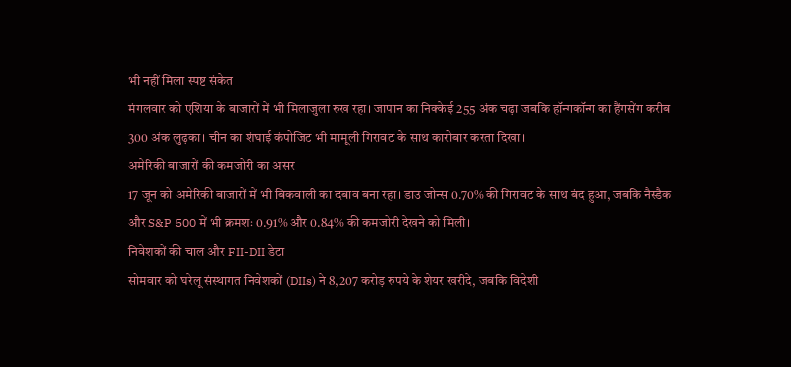भी नहीं मिला स्पष्ट संकेत
मंगलवार को एशिया के बाजारों में भी मिलाजुला रुख रहा। जापान का निक्केई 255 अंक चढ़ा जबकि हॉन्गकॉन्ग का हैंगसेंग करीब 300 अंक लुढ़का। चीन का शंघाई कंपोजिट भी मामूली गिरावट के साथ कारोबार करता दिखा।
अमेरिकी बाजारों की कमजोरी का असर
17 जून को अमेरिकी बाजारों में भी बिकवाली का दबाव बना रहा। डाउ जोन्स 0.70% की गिरावट के साथ बंद हुआ, जबकि नैस्डैक और S&P 500 में भी क्रमशः 0.91% और 0.84% की कमजोरी देखने को मिली।
निवेशकों की चाल और FII-DII डेटा
सोमवार को घरेलू संस्थागत निवेशकों (DIIs) ने 8,207 करोड़ रुपये के शेयर खरीदे, जबकि विदेशी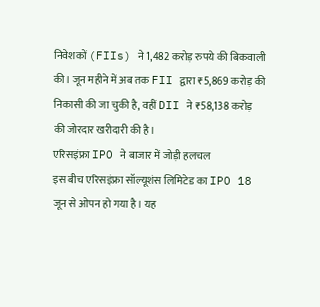निवेशकों (FIIs) ने 1,482 करोड़ रुपये की बिकवाली की। जून महीने में अब तक FII द्वारा ₹5,869 करोड़ की निकासी की जा चुकी है, वहीं DII ने ₹58,138 करोड़ की जोरदार खरीदारी की है।
एरिसइंफ्रा IPO ने बाजार में जोड़ी हलचल
इस बीच एरिसइंफ्रा सॉल्यूशंस लिमिटेड का IPO 18 जून से ओपन हो गया है। यह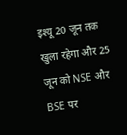इश्यू 20 जून तक खुला रहेगा और 25 जून को NSE और BSE पर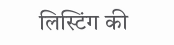लिस्टिंग की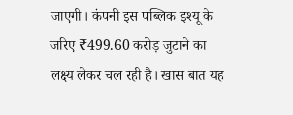जाएगी। कंपनी इस पब्लिक इश्यू के जरिए ₹499.60 करोड़ जुटाने का लक्ष्य लेकर चल रही है। खास बात यह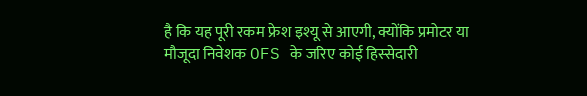है कि यह पूरी रकम फ्रेश इश्यू से आएगी, क्योंकि प्रमोटर या मौजूदा निवेशक OFS के जरिए कोई हिस्सेदारी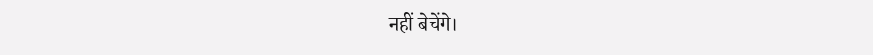नहीं बेचेंगे।